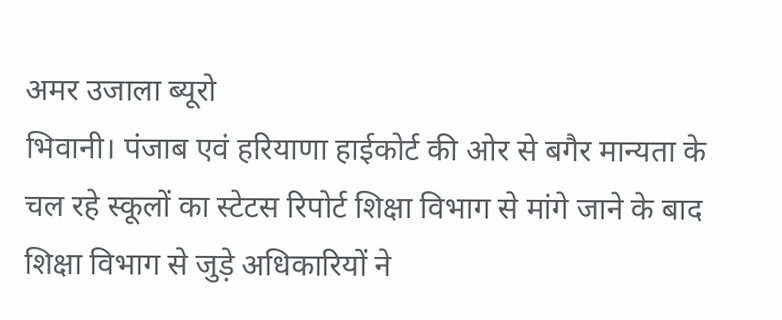अमर उजाला ब्यूरो
भिवानी। पंजाब एवं हरियाणा हाईकोर्ट की ओर से बगैर मान्यता के चल रहे स्कूलों का स्टेटस रिपोर्ट शिक्षा विभाग से मांगे जाने के बाद शिक्षा विभाग से जुड़े अधिकारियों ने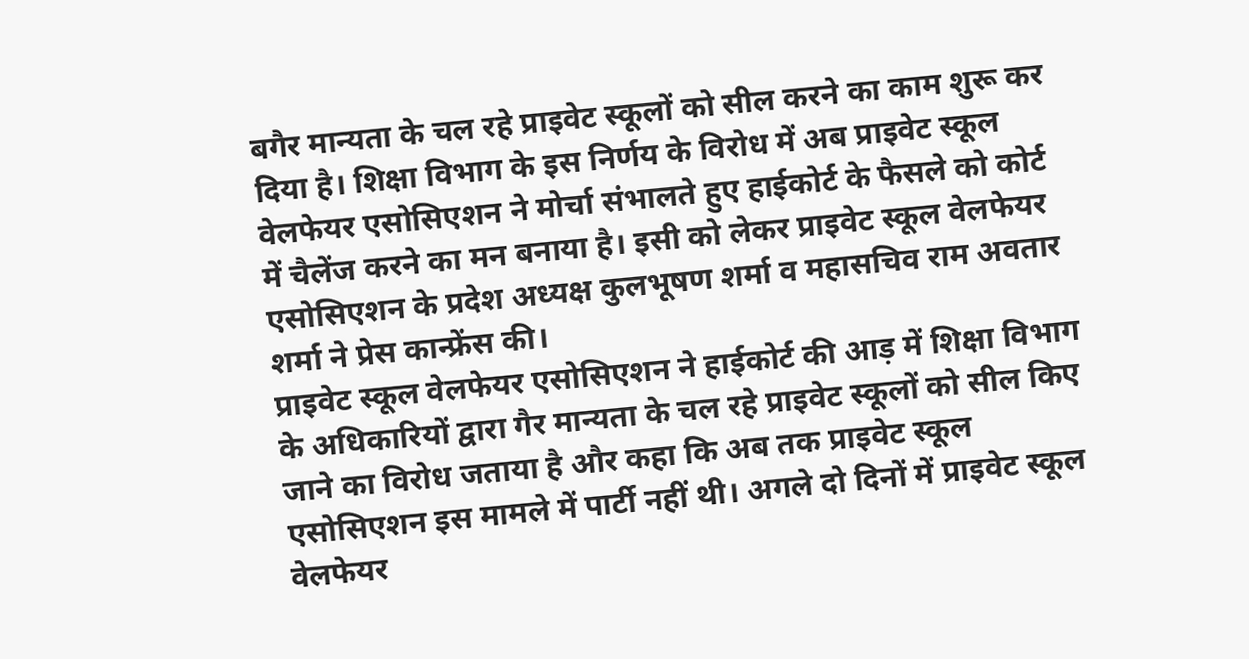बगैर मान्यता के चल रहे प्राइवेट स्कूलों को सील करने का काम शुरू कर दिया है। शिक्षा विभाग के इस निर्णय के विरोध में अब प्राइवेट स्कूल वेलफेयर एसोसिएशन ने मोर्चा संभालते हुए हाईकोर्ट के फैसले को कोर्ट में चैलेंज करने का मन बनाया है। इसी को लेकर प्राइवेट स्कूल वेलफेयर एसोसिएशन के प्रदेश अध्यक्ष कुलभूषण शर्मा व महासचिव राम अवतार शर्मा ने प्रेस कान्फ्रेंस की।
प्राइवेट स्कूल वेलफेयर एसोसिएशन ने हाईकोर्ट की आड़ में शिक्षा विभाग के अधिकारियों द्वारा गैर मान्यता के चल रहे प्राइवेट स्कूलों को सील किए जाने का विरोध जताया है और कहा कि अब तक प्राइवेट स्कूल एसोसिएशन इस मामले में पार्टी नहीं थी। अगले दो दिनों में प्राइवेट स्कूल वेलफेयर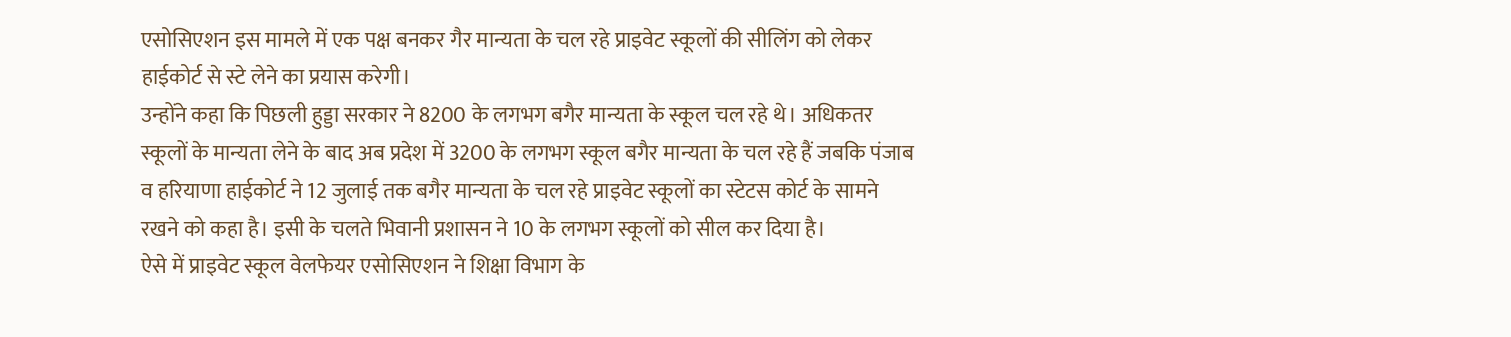एसोसिएशन इस मामले में एक पक्ष बनकर गैर मान्यता के चल रहे प्राइवेट स्कूलों की सीलिंग को लेकर हाईकोर्ट से स्टे लेने का प्रयास करेगी।
उन्होंने कहा कि पिछली हुड्डा सरकार ने 8200 के लगभग बगैर मान्यता के स्कूल चल रहे थे। अधिकतर स्कूलों के मान्यता लेने के बाद अब प्रदेश में 3200 के लगभग स्कूल बगैर मान्यता के चल रहे हैं जबकि पंजाब व हरियाणा हाईकोर्ट ने 12 जुलाई तक बगैर मान्यता के चल रहे प्राइवेट स्कूलों का स्टेटस कोर्ट के सामने रखने को कहा है। इसी के चलते भिवानी प्रशासन ने 10 के लगभग स्कूलों को सील कर दिया है।
ऐसे में प्राइवेट स्कूल वेलफेयर एसोसिएशन ने शिक्षा विभाग के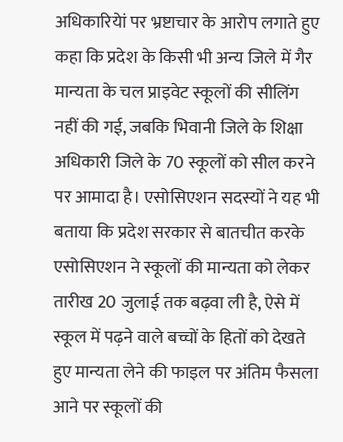अधिकारियेां पर भ्रष्टाचार के आरोप लगाते हुए कहा कि प्रदेश के किसी भी अन्य जिले में गैर मान्यता के चल प्राइवेट स्कूलों की सीलिंग नहीं की गई, जबकि भिवानी जिले के शिक्षा अधिकारी जिले के 70 स्कूलों को सील करने पर आमादा है। एसोसिएशन सदस्यों ने यह भी बताया कि प्रदेश सरकार से बातचीत करके एसोसिएशन ने स्कूलों की मान्यता को लेकर तारीख 20 जुलाई तक बढ़वा ली है, ऐसे में स्कूल में पढ़ने वाले बच्चों के हितों को देखते हुए मान्यता लेने की फाइल पर अंतिम फैसला आने पर स्कूलों की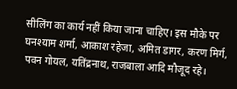सीलिंग का कार्य नहीं किया जाना चाहिए। इस मौके पर घनश्याम शर्मा, आकाश रहेजा, अमित डागर, करण मिर्ग, पवन गोयल, यतिंद्रनाथ, राजबाला आदि मौजूद रहे।